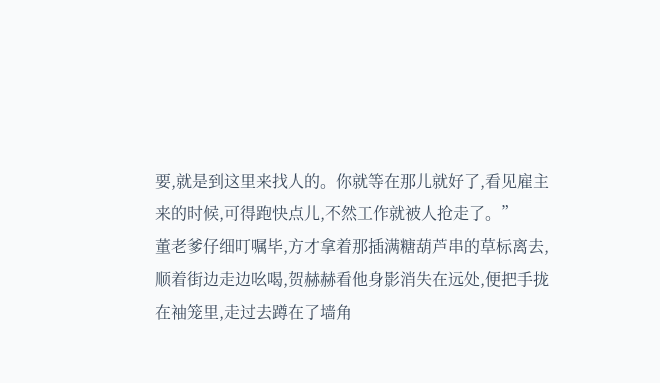要,就是到这里来找人的。你就等在那儿就好了,看见雇主来的时候,可得跑快点儿,不然工作就被人抢走了。”
董老爹仔细叮嘱毕,方才拿着那插满糖葫芦串的草标离去,顺着街边走边吆喝,贺赫赫看他身影消失在远处,便把手拢在袖笼里,走过去蹲在了墙角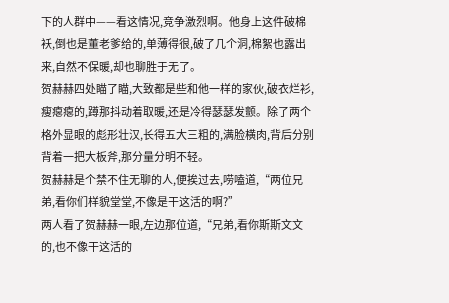下的人群中——看这情况,竞争激烈啊。他身上这件破棉袄,倒也是董老爹给的,单薄得很,破了几个洞,棉絮也露出来,自然不保暖,却也聊胜于无了。
贺赫赫四处瞄了瞄,大致都是些和他一样的家伙,破衣烂衫,瘦瘪瘪的,蹲那抖动着取暖,还是冷得瑟瑟发颤。除了两个格外显眼的彪形壮汉,长得五大三粗的,满脸横肉,背后分别背着一把大板斧,那分量分明不轻。
贺赫赫是个禁不住无聊的人,便挨过去,唠嗑道,“两位兄弟,看你们样貌堂堂,不像是干这活的啊?”
两人看了贺赫赫一眼,左边那位道,“兄弟,看你斯斯文文的,也不像干这活的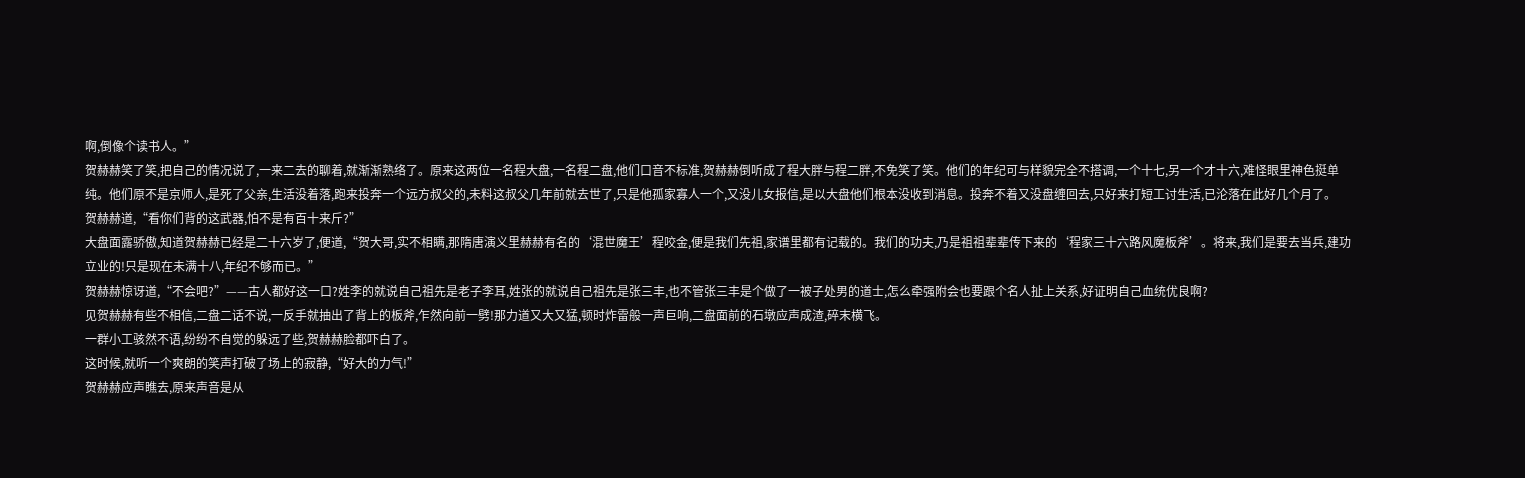啊,倒像个读书人。”
贺赫赫笑了笑,把自己的情况说了,一来二去的聊着,就渐渐熟络了。原来这两位一名程大盘,一名程二盘,他们口音不标准,贺赫赫倒听成了程大胖与程二胖,不免笑了笑。他们的年纪可与样貌完全不搭调,一个十七,另一个才十六,难怪眼里神色挺单纯。他们原不是京师人,是死了父亲,生活没着落,跑来投奔一个远方叔父的,未料这叔父几年前就去世了,只是他孤家寡人一个,又没儿女报信,是以大盘他们根本没收到消息。投奔不着又没盘缠回去,只好来打短工讨生活,已沦落在此好几个月了。
贺赫赫道,“看你们背的这武器,怕不是有百十来斤?”
大盘面露骄傲,知道贺赫赫已经是二十六岁了,便道,“贺大哥,实不相瞒,那隋唐演义里赫赫有名的‘混世魔王’程咬金,便是我们先祖,家谱里都有记载的。我们的功夫,乃是祖祖辈辈传下来的‘程家三十六路风魔板斧’。将来,我们是要去当兵,建功立业的!只是现在未满十八,年纪不够而已。”
贺赫赫惊讶道,“不会吧?”——古人都好这一口?姓李的就说自己祖先是老子李耳,姓张的就说自己祖先是张三丰,也不管张三丰是个做了一被子处男的道士,怎么牵强附会也要跟个名人扯上关系,好证明自己血统优良啊?
见贺赫赫有些不相信,二盘二话不说,一反手就抽出了背上的板斧,乍然向前一劈!那力道又大又猛,顿时炸雷般一声巨响,二盘面前的石墩应声成渣,碎末横飞。
一群小工骇然不语,纷纷不自觉的躲远了些,贺赫赫脸都吓白了。
这时候,就听一个爽朗的笑声打破了场上的寂静,“好大的力气!”
贺赫赫应声瞧去,原来声音是从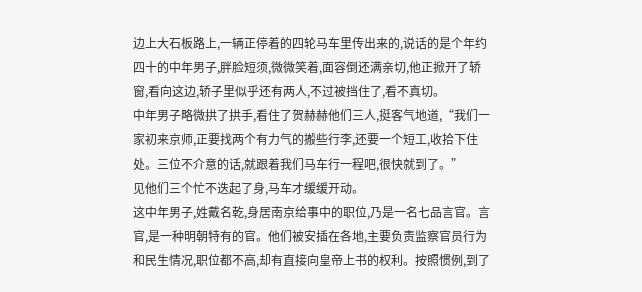边上大石板路上,一辆正停着的四轮马车里传出来的,说话的是个年约四十的中年男子,胖脸短须,微微笑着,面容倒还满亲切,他正掀开了轿窗,看向这边,轿子里似乎还有两人,不过被挡住了,看不真切。
中年男子略微拱了拱手,看住了贺赫赫他们三人,挺客气地道,“我们一家初来京师,正要找两个有力气的搬些行李,还要一个短工,收拾下住处。三位不介意的话,就跟着我们马车行一程吧,很快就到了。”
见他们三个忙不迭起了身,马车才缓缓开动。
这中年男子,姓戴名乾,身居南京给事中的职位,乃是一名七品言官。言官,是一种明朝特有的官。他们被安插在各地,主要负责监察官员行为和民生情况,职位都不高,却有直接向皇帝上书的权利。按照惯例,到了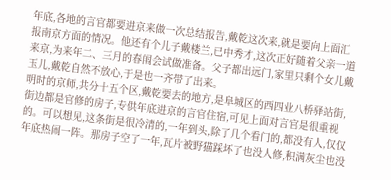年底,各地的言官都要进京来做一次总结报告,戴乾这次来,就是要向上面汇报南京方面的情况。他还有个儿子戴楼兰,已中秀才,这次正好随着父亲一道来京,为来年二、三月的春闱会试做准备。父子都出远门,家里只剩个女儿戴玉儿,戴乾自然不放心,于是也一齐带了出来。
明时的京师,共分十五个区,戴乾要去的地方,是阜城区的西四业八桥驿站街,街边都是官修的房子,专供年底进京的言官住宿,可见上面对言官是很重视的。可以想见,这条街是很冷清的,一年到头,除了几个看门的,都没有人,仅仅年底热闹一阵。那房子空了一年,瓦片被野猫踩坏了也没人修,积满灰尘也没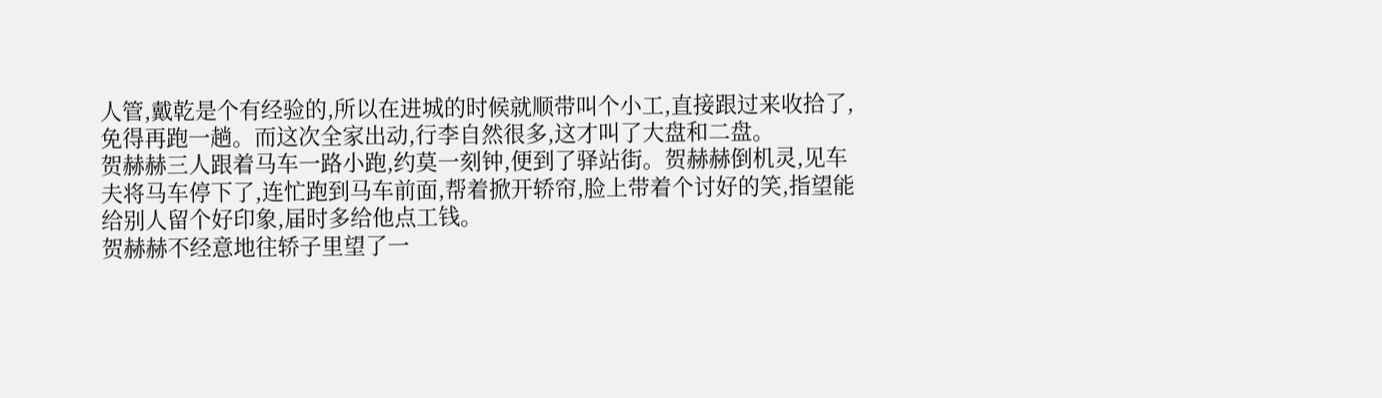人管,戴乾是个有经验的,所以在进城的时候就顺带叫个小工,直接跟过来收拾了,免得再跑一趟。而这次全家出动,行李自然很多,这才叫了大盘和二盘。
贺赫赫三人跟着马车一路小跑,约莫一刻钟,便到了驿站街。贺赫赫倒机灵,见车夫将马车停下了,连忙跑到马车前面,帮着掀开轿帘,脸上带着个讨好的笑,指望能给别人留个好印象,届时多给他点工钱。
贺赫赫不经意地往轿子里望了一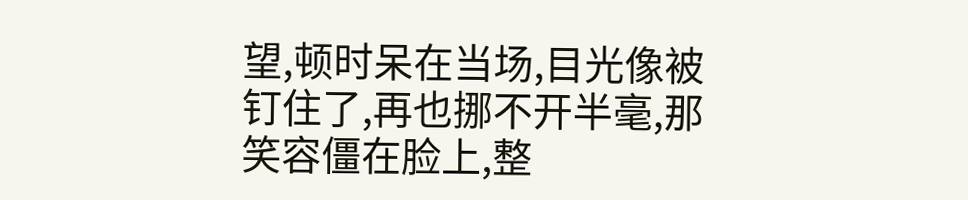望,顿时呆在当场,目光像被钉住了,再也挪不开半毫,那笑容僵在脸上,整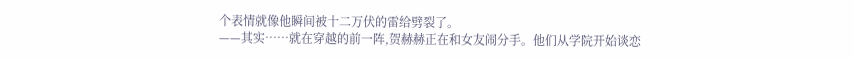个表情就像他瞬间被十二万伏的雷给劈裂了。
——其实……就在穿越的前一阵,贺赫赫正在和女友闹分手。他们从学院开始谈恋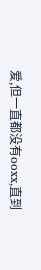爱,但一直都没有ooxx,直到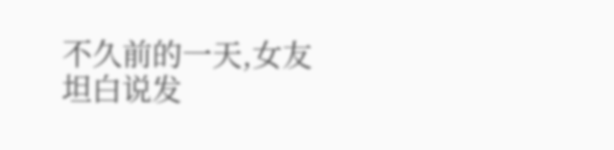不久前的一天,女友坦白说发